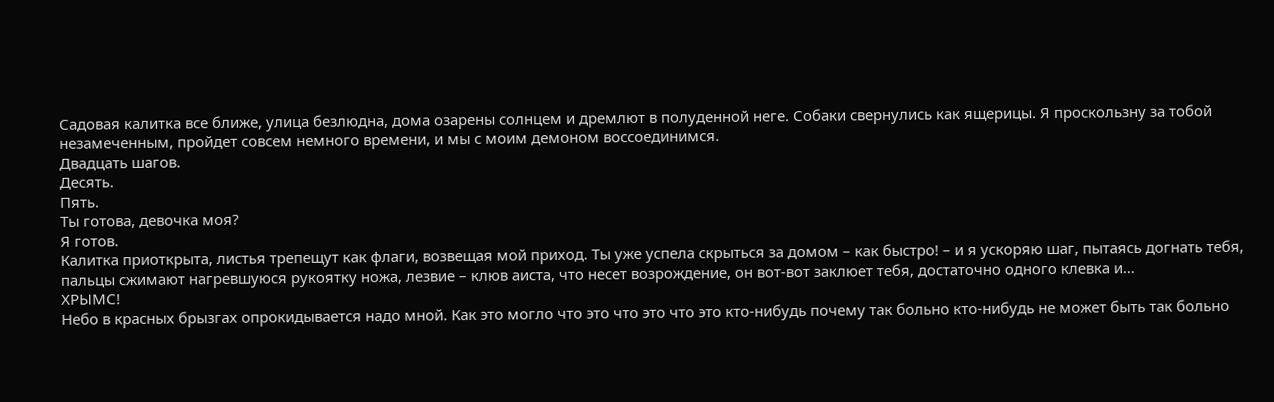Садовая калитка все ближе, улица безлюдна, дома озарены солнцем и дремлют в полуденной неге. Собаки свернулись как ящерицы. Я проскользну за тобой незамеченным, пройдет совсем немного времени, и мы с моим демоном воссоединимся.
Двадцать шагов.
Десять.
Пять.
Ты готова, девочка моя?
Я готов.
Калитка приоткрыта, листья трепещут как флаги, возвещая мой приход. Ты уже успела скрыться за домом – как быстро! – и я ускоряю шаг, пытаясь догнать тебя, пальцы сжимают нагревшуюся рукоятку ножа, лезвие – клюв аиста, что несет возрождение, он вот-вот заклюет тебя, достаточно одного клевка и…
ХРЫМС!
Небо в красных брызгах опрокидывается надо мной. Как это могло что это что это что это кто-нибудь почему так больно кто-нибудь не может быть так больно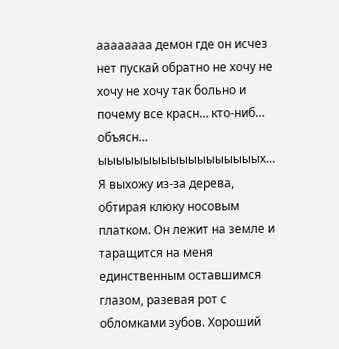аааааааа демон где он исчез нет пускай обратно не хочу не хочу не хочу так больно и почему все красн… кто-ниб… объясн… ыыыыыыыыыыыыыыыыыых…
Я выхожу из-за дерева, обтирая клюку носовым платком. Он лежит на земле и таращится на меня единственным оставшимся глазом, разевая рот с обломками зубов. Хороший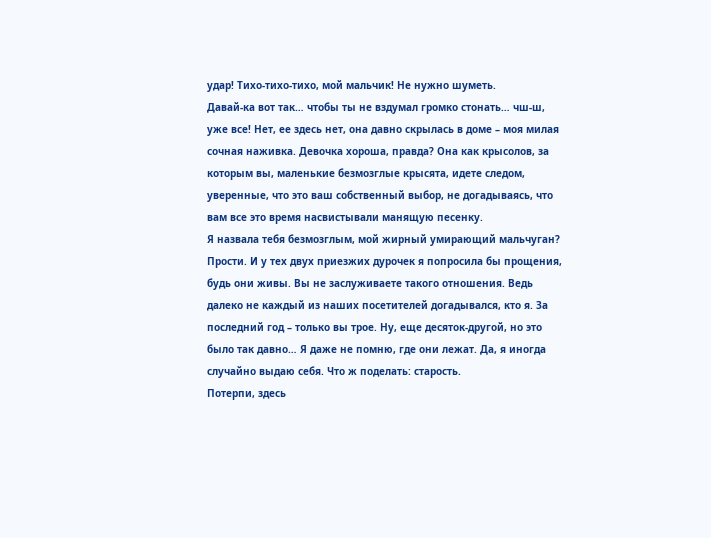удар! Тихо-тихо-тихо, мой мальчик! Не нужно шуметь.
Давай-ка вот так… чтобы ты не вздумал громко стонать… чш-ш, уже все! Нет, ее здесь нет, она давно скрылась в доме – моя милая сочная наживка. Девочка хороша, правда? Она как крысолов, за которым вы, маленькие безмозглые крысята, идете следом, уверенные, что это ваш собственный выбор, не догадываясь, что вам все это время насвистывали манящую песенку.
Я назвала тебя безмозглым, мой жирный умирающий мальчуган? Прости. И у тех двух приезжих дурочек я попросила бы прощения, будь они живы. Вы не заслуживаете такого отношения. Ведь далеко не каждый из наших посетителей догадывался, кто я. За последний год – только вы трое. Ну, еще десяток-другой, но это было так давно… Я даже не помню, где они лежат. Да, я иногда случайно выдаю себя. Что ж поделать: старость.
Потерпи, здесь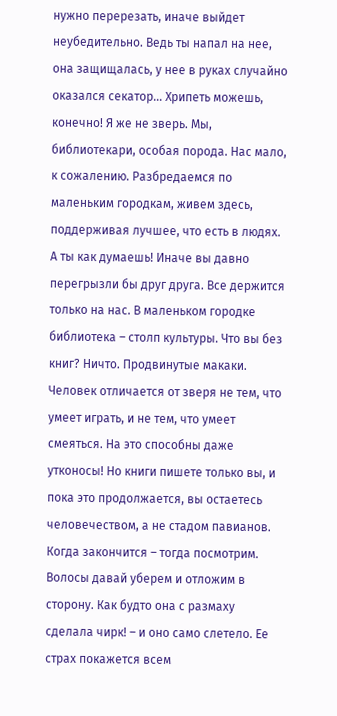нужно перерезать, иначе выйдет неубедительно. Ведь ты напал на нее, она защищалась, у нее в руках случайно оказался секатор… Хрипеть можешь, конечно! Я же не зверь. Мы, библиотекари, особая порода. Нас мало, к сожалению. Разбредаемся по маленьким городкам, живем здесь, поддерживая лучшее, что есть в людях. А ты как думаешь! Иначе вы давно перегрызли бы друг друга. Все держится только на нас. В маленьком городке библиотека – столп культуры. Что вы без книг? Ничто. Продвинутые макаки.
Человек отличается от зверя не тем, что умеет играть, и не тем, что умеет смеяться. На это способны даже утконосы! Но книги пишете только вы, и пока это продолжается, вы остаетесь человечеством, а не стадом павианов.
Когда закончится – тогда посмотрим.
Волосы давай уберем и отложим в сторону. Как будто она с размаху сделала чирк! – и оно само слетело. Ее страх покажется всем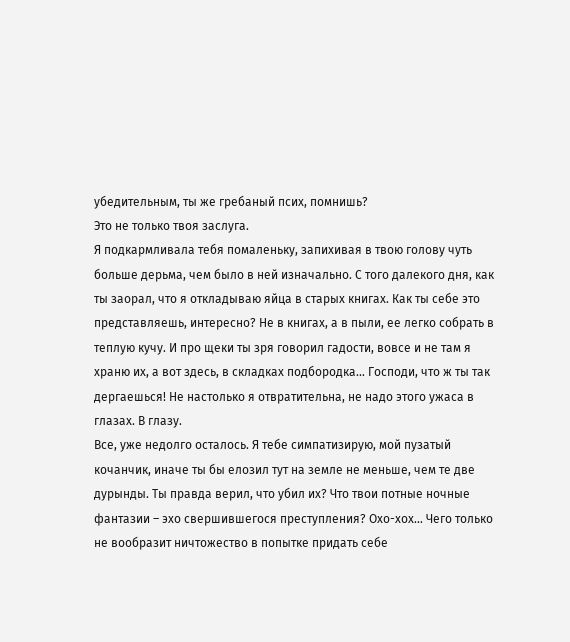убедительным, ты же гребаный псих, помнишь?
Это не только твоя заслуга.
Я подкармливала тебя помаленьку, запихивая в твою голову чуть больше дерьма, чем было в ней изначально. С того далекого дня, как ты заорал, что я откладываю яйца в старых книгах. Как ты себе это представляешь, интересно? Не в книгах, а в пыли, ее легко собрать в теплую кучу. И про щеки ты зря говорил гадости, вовсе и не там я храню их, а вот здесь, в складках подбородка… Господи, что ж ты так дергаешься! Не настолько я отвратительна, не надо этого ужаса в глазах. В глазу.
Все, уже недолго осталось. Я тебе симпатизирую, мой пузатый кочанчик, иначе ты бы елозил тут на земле не меньше, чем те две дурынды. Ты правда верил, что убил их? Что твои потные ночные фантазии – эхо свершившегося преступления? Охо-хох… Чего только не вообразит ничтожество в попытке придать себе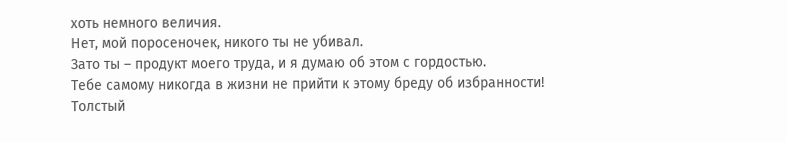хоть немного величия.
Нет, мой поросеночек, никого ты не убивал.
Зато ты – продукт моего труда, и я думаю об этом с гордостью.
Тебе самому никогда в жизни не прийти к этому бреду об избранности! Толстый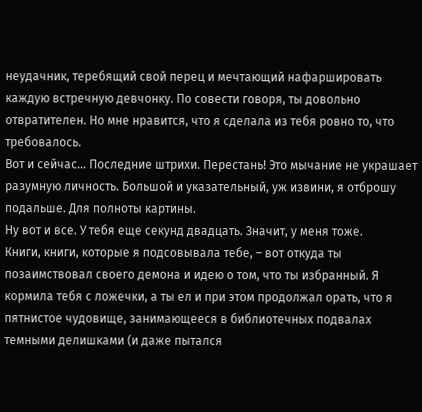неудачник, теребящий свой перец и мечтающий нафаршировать каждую встречную девчонку. По совести говоря, ты довольно отвратителен. Но мне нравится, что я сделала из тебя ровно то, что требовалось.
Вот и сейчас… Последние штрихи. Перестань! Это мычание не украшает разумную личность. Большой и указательный, уж извини, я отброшу подальше. Для полноты картины.
Ну вот и все. У тебя еще секунд двадцать. Значит, у меня тоже.
Книги, книги, которые я подсовывала тебе, – вот откуда ты позаимствовал своего демона и идею о том, что ты избранный. Я кормила тебя с ложечки, а ты ел и при этом продолжал орать, что я пятнистое чудовище, занимающееся в библиотечных подвалах темными делишками (и даже пытался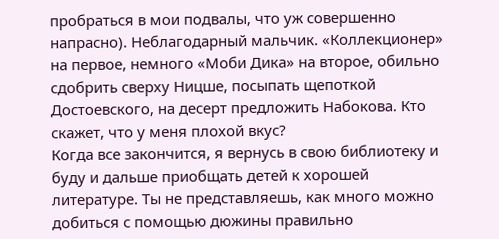пробраться в мои подвалы, что уж совершенно напрасно). Неблагодарный мальчик. «Коллекционер» на первое, немного «Моби Дика» на второе, обильно сдобрить сверху Ницше, посыпать щепоткой Достоевского, на десерт предложить Набокова. Кто скажет, что у меня плохой вкус?
Когда все закончится, я вернусь в свою библиотеку и буду и дальше приобщать детей к хорошей литературе. Ты не представляешь, как много можно добиться с помощью дюжины правильно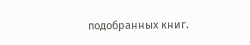подобранных книг.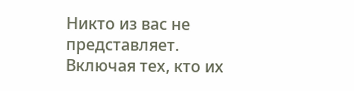Никто из вас не представляет.
Включая тех, кто их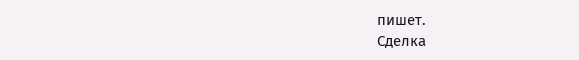пишет.
Сделка